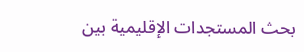بحث المستجدات الإقليمية بين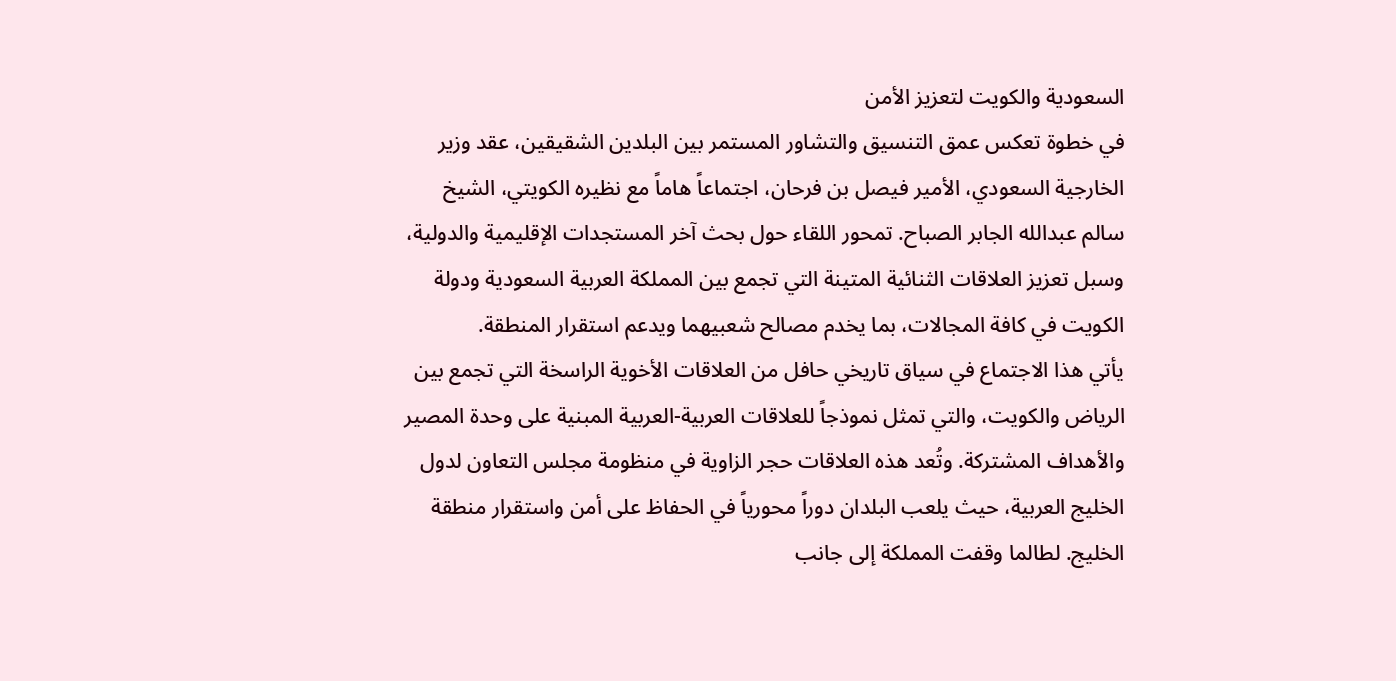السعودية والكويت لتعزيز الأمن
في خطوة تعكس عمق التنسيق والتشاور المستمر بين البلدين الشقيقين، عقد وزير الخارجية السعودي، الأمير فيصل بن فرحان، اجتماعاً هاماً مع نظيره الكويتي، الشيخ سالم عبدالله الجابر الصباح. تمحور اللقاء حول بحث آخر المستجدات الإقليمية والدولية، وسبل تعزيز العلاقات الثنائية المتينة التي تجمع بين المملكة العربية السعودية ودولة الكويت في كافة المجالات، بما يخدم مصالح شعبيهما ويدعم استقرار المنطقة.
يأتي هذا الاجتماع في سياق تاريخي حافل من العلاقات الأخوية الراسخة التي تجمع بين الرياض والكويت، والتي تمثل نموذجاً للعلاقات العربية-العربية المبنية على وحدة المصير والأهداف المشتركة. وتُعد هذه العلاقات حجر الزاوية في منظومة مجلس التعاون لدول الخليج العربية، حيث يلعب البلدان دوراً محورياً في الحفاظ على أمن واستقرار منطقة الخليج. لطالما وقفت المملكة إلى جانب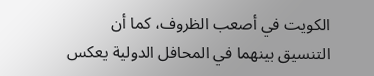الكويت في أصعب الظروف، كما أن التنسيق بينهما في المحافل الدولية يعكس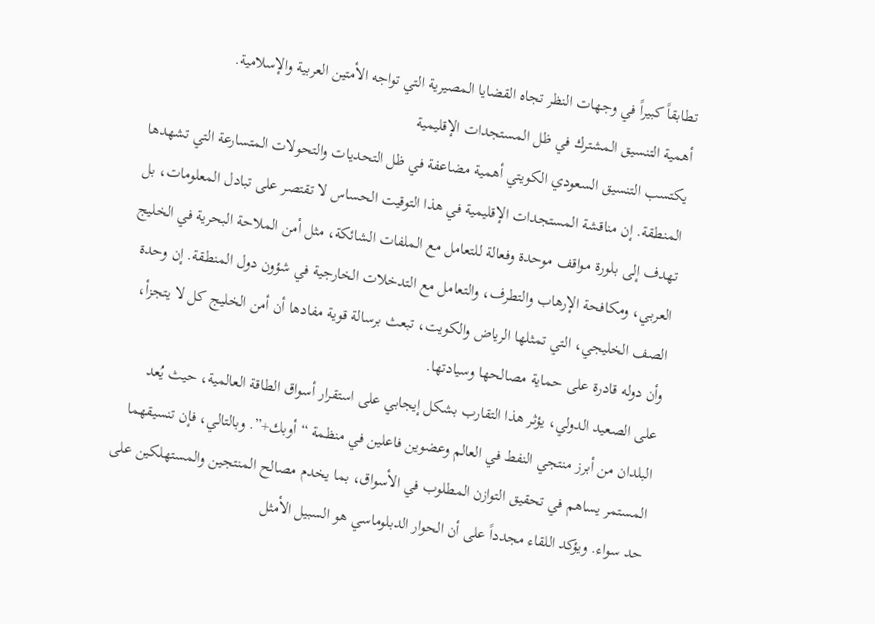تطابقاً كبيراً في وجهات النظر تجاه القضايا المصيرية التي تواجه الأمتين العربية والإسلامية.
أهمية التنسيق المشترك في ظل المستجدات الإقليمية
يكتسب التنسيق السعودي الكويتي أهمية مضاعفة في ظل التحديات والتحولات المتسارعة التي تشهدها المنطقة. إن مناقشة المستجدات الإقليمية في هذا التوقيت الحساس لا تقتصر على تبادل المعلومات، بل تهدف إلى بلورة مواقف موحدة وفعالة للتعامل مع الملفات الشائكة، مثل أمن الملاحة البحرية في الخليج العربي، ومكافحة الإرهاب والتطرف، والتعامل مع التدخلات الخارجية في شؤون دول المنطقة. إن وحدة الصف الخليجي، التي تمثلها الرياض والكويت، تبعث برسالة قوية مفادها أن أمن الخليج كل لا يتجزأ، وأن دوله قادرة على حماية مصالحها وسيادتها.
على الصعيد الدولي، يؤثر هذا التقارب بشكل إيجابي على استقرار أسواق الطاقة العالمية، حيث يُعد البلدان من أبرز منتجي النفط في العالم وعضوين فاعلين في منظمة “أوبك+”. وبالتالي، فإن تنسيقهما المستمر يساهم في تحقيق التوازن المطلوب في الأسواق، بما يخدم مصالح المنتجين والمستهلكين على حد سواء. ويؤكد اللقاء مجدداً على أن الحوار الدبلوماسي هو السبيل الأمثل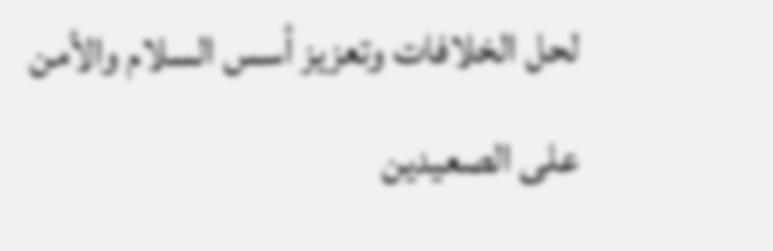لحل الخلافات وتعزيز أسس السلام والأمن على الصعيدين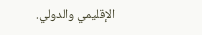الإقليمي والدولي.